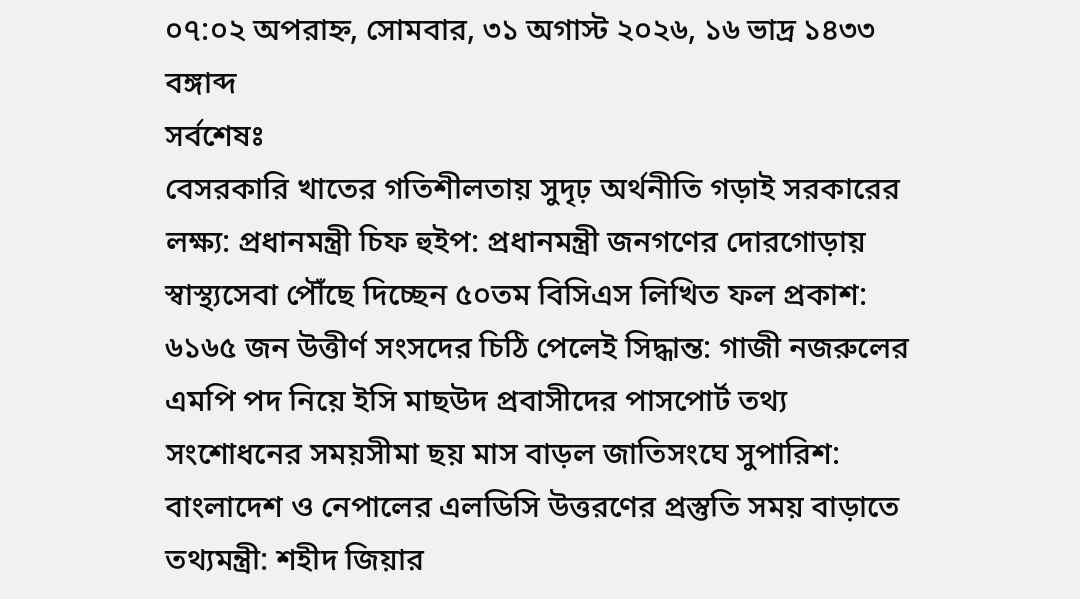০৭:০২ অপরাহ্ন, সোমবার, ৩১ অগাস্ট ২০২৬, ১৬ ভাদ্র ১৪৩৩ বঙ্গাব্দ
সর্বশেষঃ
বেসরকারি খাতের গতিশীলতায় সুদৃঢ় অর্থনীতি গড়াই সরকারের লক্ষ্য: প্রধানমন্ত্রী চিফ হুইপ: প্রধানমন্ত্রী জনগণের দোরগোড়ায় স্বাস্থ্যসেবা পৌঁছে দিচ্ছেন ৫০তম বিসিএস লিখিত ফল প্রকাশ: ৬১৬৫ জন উত্তীর্ণ সংসদের চিঠি পেলেই সিদ্ধান্ত: গাজী নজরুলের এমপি পদ নিয়ে ইসি মাছউদ প্রবাসীদের পাসপোর্ট তথ্য সংশোধনের সময়সীমা ছয় মাস বাড়ল জাতিসংঘে সুপারিশ: বাংলাদেশ ও নেপালের এলডিসি উত্তরণের প্রস্তুতি সময় বাড়াতে তথ্যমন্ত্রী: শহীদ জিয়ার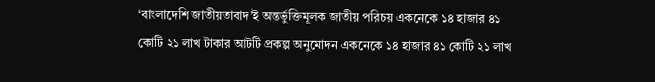‘বাংলাদেশি জাতীয়তাবাদ’ই অন্তর্ভুক্তিমূলক জাতীয় পরিচয় একনেকে ১৪ হাজার ৪১ কোটি ২১ লাখ টাকার আটটি প্রকল্প অনুমোদন একনেকে ১৪ হাজার ৪১ কোটি ২১ লাখ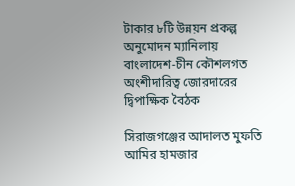টাকার ৮টি উন্নয়ন প্রকল্প অনুমোদন ম্যানিলায় বাংলাদেশ-চীন কৌশলগত অংশীদারিত্ব জোরদারের দ্বিপাক্ষিক বৈঠক

সিরাজগঞ্জের আদালত মুফতি আমির হামজার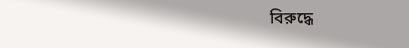বিরুদ্ধে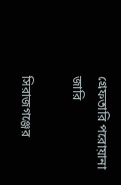গ্রেফতারি পরোয়ানা জারি

সিরাজগঞ্জের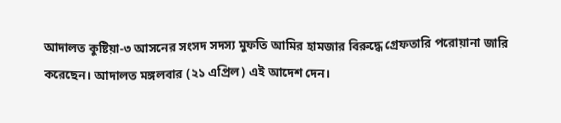আদালত কুষ্টিয়া-৩ আসনের সংসদ সদস্য মুফতি আমির হামজার বিরুদ্ধে গ্রেফতারি পরোয়ানা জারি করেছেন। আদালত মঙ্গলবার (২১ এপ্রিল) এই আদেশ দেন।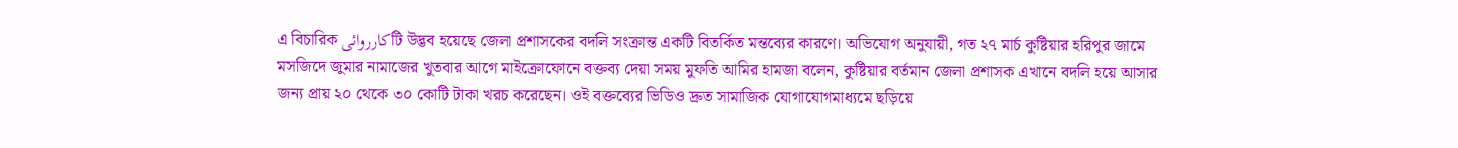এ বিচারিক کارروائیটি উদ্ভব হয়েছে জেলা প্রশাসকের বদলি সংক্রান্ত একটি বিতর্কিত মন্তব্যের কারণে। অভিযোগ অনুযায়ী, গত ২৭ মার্চ কুষ্টিয়ার হরিপুর জামে মসজিদে জুমার নামাজের খুতবার আগে মাইক্রোফোনে বক্তব্য দেয়া সময় মুফতি আমির হামজা বলেন, কুষ্টিয়ার বর্তমান জেলা প্রশাসক এখানে বদলি হয়ে আসার জন্য প্রায় ২০ থেকে ৩০ কোটি টাকা খরচ করেছেন। ওই বক্তব্যের ভিডিও দ্রুত সামাজিক যোগাযোগমাধ্যমে ছড়িয়ে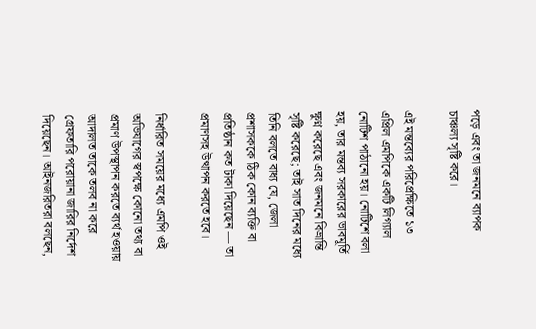পড়ে এবং তা জনমনে ব্যাপক চাঞ্চল্য সৃষ্টি করে।

এই মন্তব্যের পরিপ্রেক্ষিতে ১৩ এপ্রিল এমপিকে একটি লিগ্যাল নোটিশ পাঠানো হয়। নোটিশে বলা হয়, তার মন্তব্য সরকারের ভাবমূর্তি ক্ষুণ্ন করেছে এবং জনমনে বিভ্রান্তি সৃষ্টি করেছে; তাই সাত দিনের মধ্যে তিনি বলতে বাধ্য যে, জেলা প্রশাসককে ঠিক কোন ব্যক্তি বা প্রতিষ্ঠান কত টাকা দিয়েছেন — তা প্রমাণসহ উত্থাপন করতে হবে।

নির্ধারিত সময়ের মধ্যে এমপি ওই অভিযাগের স্বপক্ষে কোনো তথ্য বা প্রমাণ উপস্থাপন করতে ব্যর্থ হওয়ায় আদালত তাকে তলব না করে গ্রেফতারি পরোয়ানা জারির নির্দেশ দিয়েছেন। আইনজরিতরা বলছেন,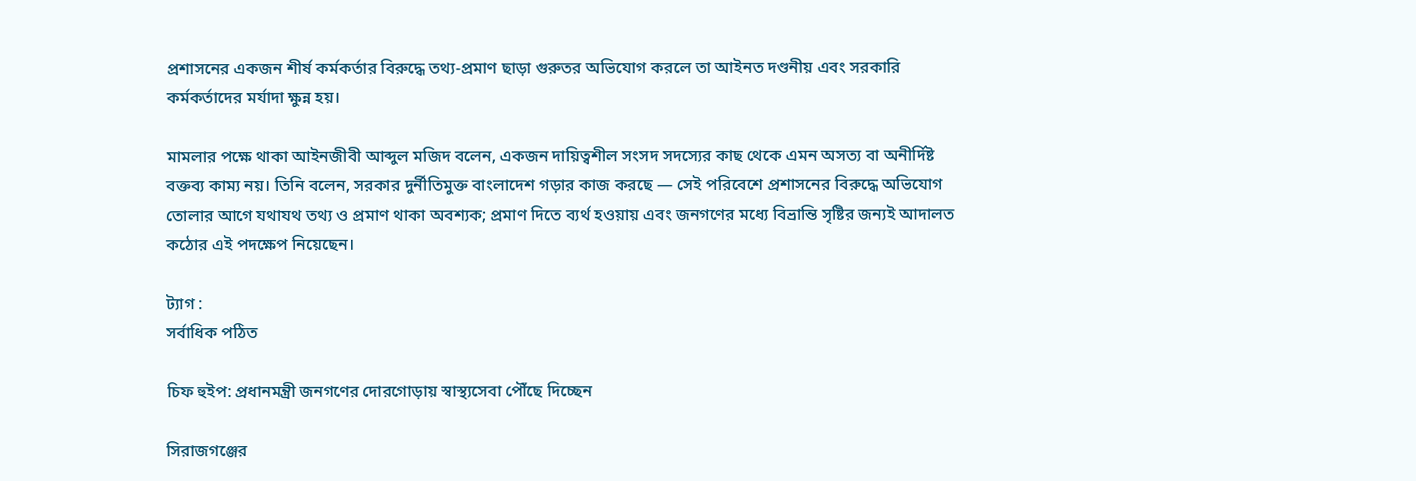প্রশাসনের একজন শীর্ষ কর্মকর্তার বিরুদ্ধে তথ্য-প্রমাণ ছাড়া গুরুতর অভিযোগ করলে তা আইনত দণ্ডনীয় এবং সরকারি কর্মকর্তাদের মর্যাদা ক্ষুন্ন হয়।

মামলার পক্ষে থাকা আইনজীবী আব্দুল মজিদ বলেন, একজন দায়িত্বশীল সংসদ সদস্যের কাছ থেকে এমন অসত্য বা অনীর্দিষ্ট বক্তব্য কাম্য নয়। তিনি বলেন, সরকার দুর্নীতিমুক্ত বাংলাদেশ গড়ার কাজ করছে — সেই পরিবেশে প্রশাসনের বিরুদ্ধে অভিযোগ তোলার আগে যথাযথ তথ্য ও প্রমাণ থাকা অবশ্যক; প্রমাণ দিতে ব্যর্থ হওয়ায় এবং জনগণের মধ্যে বিভ্রান্তি সৃষ্টির জন্যই আদালত কঠোর এই পদক্ষেপ নিয়েছেন।

ট্যাগ :
সর্বাধিক পঠিত

চিফ হুইপ: প্রধানমন্ত্রী জনগণের দোরগোড়ায় স্বাস্থ্যসেবা পৌঁছে দিচ্ছেন

সিরাজগঞ্জের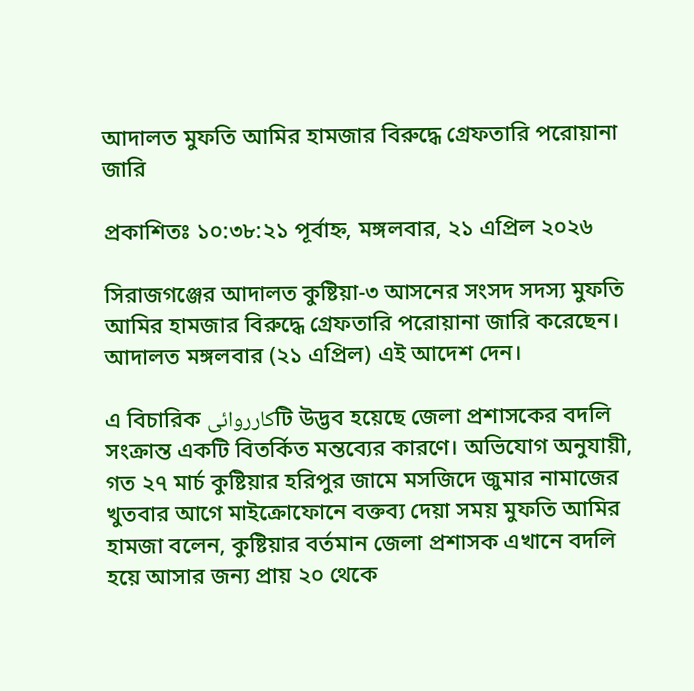আদালত মুফতি আমির হামজার বিরুদ্ধে গ্রেফতারি পরোয়ানা জারি

প্রকাশিতঃ ১০:৩৮:২১ পূর্বাহ্ন, মঙ্গলবার, ২১ এপ্রিল ২০২৬

সিরাজগঞ্জের আদালত কুষ্টিয়া-৩ আসনের সংসদ সদস্য মুফতি আমির হামজার বিরুদ্ধে গ্রেফতারি পরোয়ানা জারি করেছেন। আদালত মঙ্গলবার (২১ এপ্রিল) এই আদেশ দেন।

এ বিচারিক کارروائیটি উদ্ভব হয়েছে জেলা প্রশাসকের বদলি সংক্রান্ত একটি বিতর্কিত মন্তব্যের কারণে। অভিযোগ অনুযায়ী, গত ২৭ মার্চ কুষ্টিয়ার হরিপুর জামে মসজিদে জুমার নামাজের খুতবার আগে মাইক্রোফোনে বক্তব্য দেয়া সময় মুফতি আমির হামজা বলেন, কুষ্টিয়ার বর্তমান জেলা প্রশাসক এখানে বদলি হয়ে আসার জন্য প্রায় ২০ থেকে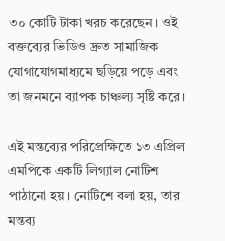৩০ কোটি টাকা খরচ করেছেন। ওই বক্তব্যের ভিডিও দ্রুত সামাজিক যোগাযোগমাধ্যমে ছড়িয়ে পড়ে এবং তা জনমনে ব্যাপক চাঞ্চল্য সৃষ্টি করে।

এই মন্তব্যের পরিপ্রেক্ষিতে ১৩ এপ্রিল এমপিকে একটি লিগ্যাল নোটিশ পাঠানো হয়। নোটিশে বলা হয়, তার মন্তব্য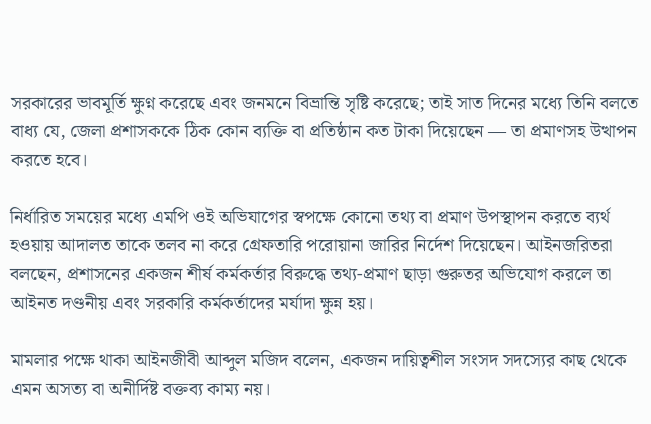সরকারের ভাবমূর্তি ক্ষুণ্ন করেছে এবং জনমনে বিভ্রান্তি সৃষ্টি করেছে; তাই সাত দিনের মধ্যে তিনি বলতে বাধ্য যে, জেলা প্রশাসককে ঠিক কোন ব্যক্তি বা প্রতিষ্ঠান কত টাকা দিয়েছেন — তা প্রমাণসহ উত্থাপন করতে হবে।

নির্ধারিত সময়ের মধ্যে এমপি ওই অভিযাগের স্বপক্ষে কোনো তথ্য বা প্রমাণ উপস্থাপন করতে ব্যর্থ হওয়ায় আদালত তাকে তলব না করে গ্রেফতারি পরোয়ানা জারির নির্দেশ দিয়েছেন। আইনজরিতরা বলছেন, প্রশাসনের একজন শীর্ষ কর্মকর্তার বিরুদ্ধে তথ্য-প্রমাণ ছাড়া গুরুতর অভিযোগ করলে তা আইনত দণ্ডনীয় এবং সরকারি কর্মকর্তাদের মর্যাদা ক্ষুন্ন হয়।

মামলার পক্ষে থাকা আইনজীবী আব্দুল মজিদ বলেন, একজন দায়িত্বশীল সংসদ সদস্যের কাছ থেকে এমন অসত্য বা অনীর্দিষ্ট বক্তব্য কাম্য নয়।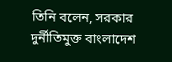তিনি বলেন, সরকার দুর্নীতিমুক্ত বাংলাদেশ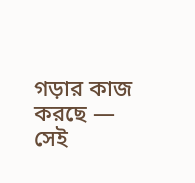গড়ার কাজ করছে — সেই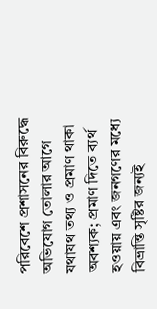পরিবেশে প্রশাসনের বিরুদ্ধে অভিযোগ তোলার আগে যথাযথ তথ্য ও প্রমাণ থাকা অবশ্যক; প্রমাণ দিতে ব্যর্থ হওয়ায় এবং জনগণের মধ্যে বিভ্রান্তি সৃষ্টির জন্যই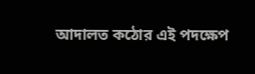আদালত কঠোর এই পদক্ষেপ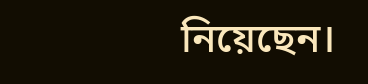নিয়েছেন।